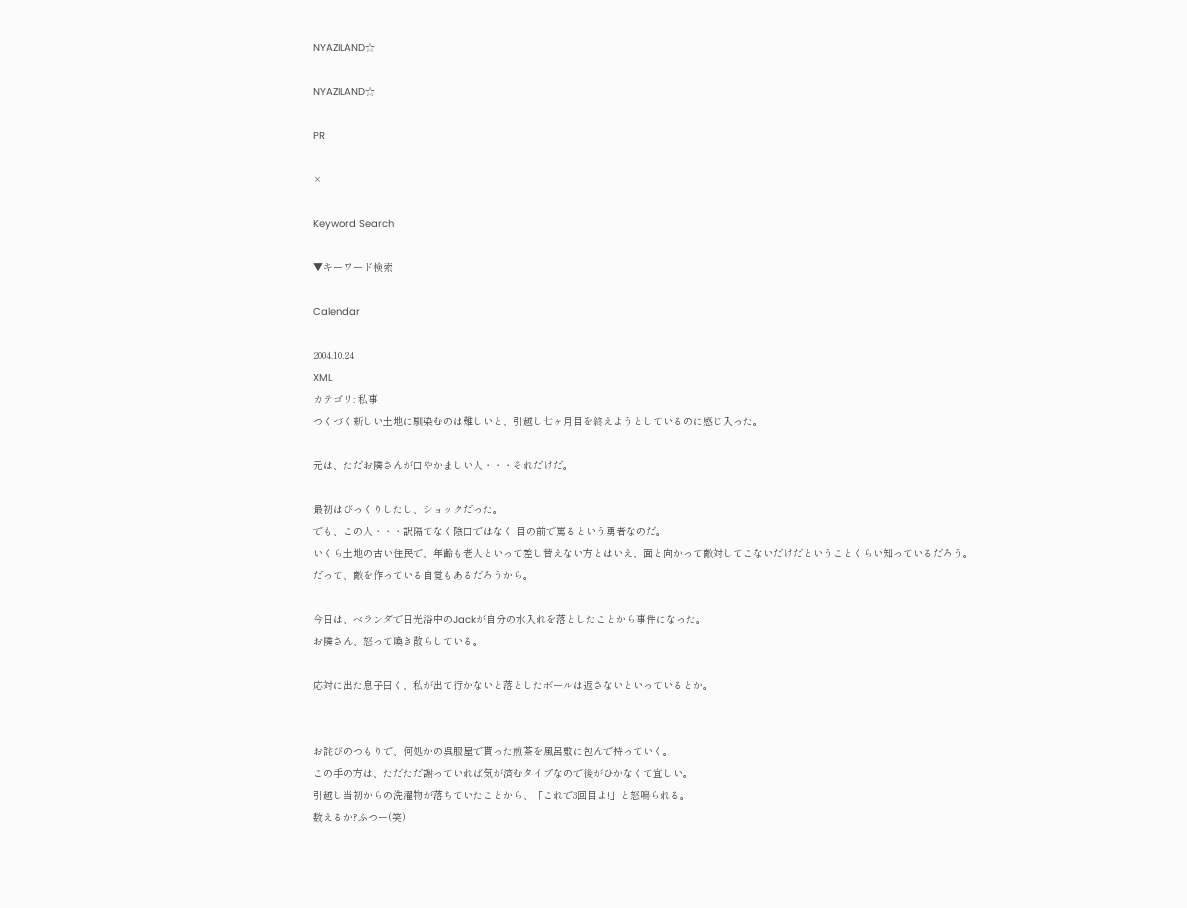NYAZILAND☆

NYAZILAND☆

PR

×

Keyword Search

▼キーワード検索

Calendar

2004.10.24
XML
カテゴリ: 私事
つくづく新しい土地に馴染むのは難しいと、引越し七ヶ月目を終えようとしているのに感じ入った。

元は、ただお隣さんが口やかましい人・・・それだけだ。

最初はびっくりしたし、ショックだった。
でも、この人・・・訳隔てなく陰口ではなく 目の前で罵るという勇者なのだ。
いくら土地の古い住民で、年齢も老人といって差し替えない方とはいえ、面と向かって敵対してこないだけだということくらい知っているだろう。
だって、敵を作っている自覚もあるだろうから。

今日は、ベランダで日光浴中のJackが自分の水入れを落としたことから事件になった。
お隣さん、怒って喚き散らしている。

応対に出た息子曰く、私が出て行かないと落としたボールは返さないといっているとか。


お詫びのつもりで、何処かの呉服屋で貰った煎茶を風呂敷に包んで持っていく。
この手の方は、ただただ謝っていれば気が済むタイプなので後がひかなくて宜しい。
引越し当初からの洗濯物が落ちていたことから、「これで3回目よ!」と怒鳴られる。
数えるか?ふつー(笑)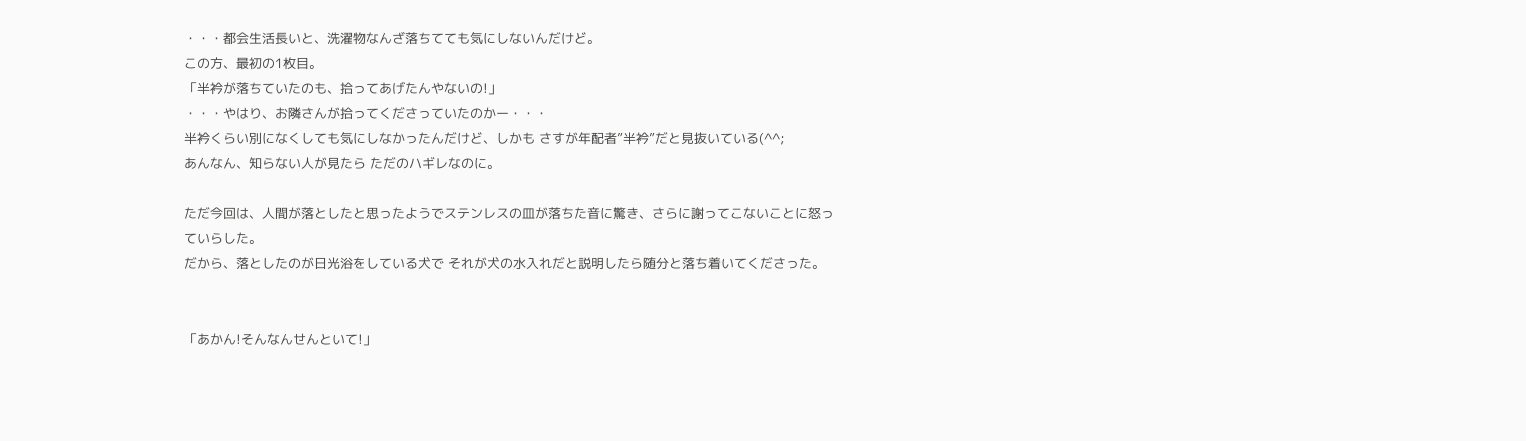・・・都会生活長いと、洗濯物なんざ落ちてても気にしないんだけど。
この方、最初の1枚目。
「半衿が落ちていたのも、拾ってあげたんやないの!」
・・・やはり、お隣さんが拾ってくださっていたのかー・・・
半衿くらい別になくしても気にしなかったんだけど、しかも さすが年配者”半衿”だと見抜いている(^^;
あんなん、知らない人が見たら ただのハギレなのに。

ただ今回は、人間が落としたと思ったようでステンレスの皿が落ちた音に驚き、さらに謝ってこないことに怒っていらした。
だから、落としたのが日光浴をしている犬で それが犬の水入れだと説明したら随分と落ち着いてくださった。


「あかん!そんなんせんといて!」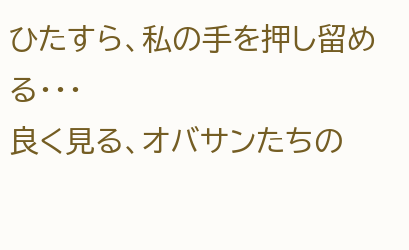ひたすら、私の手を押し留める・・・
良く見る、オバサンたちの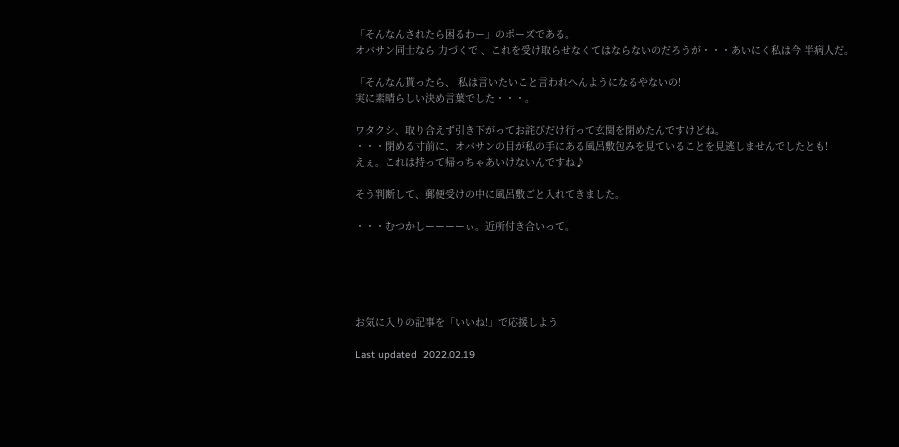「そんなんされたら困るわー」のポーズである。
オバサン同士なら 力づくで 、これを受け取らせなくてはならないのだろうが・・・あいにく私は今 半病人だ。

「そんなん貰ったら、 私は言いたいこと言われへんようになるやないの!
実に素晴らしい決め言葉でした・・・。

ワタクシ、取り合えず引き下がってお詫びだけ行って玄関を閉めたんですけどね。
・・・閉める寸前に、オバサンの目が私の手にある風呂敷包みを見ていることを見逃しませんでしたとも!
えぇ。これは持って帰っちゃあいけないんですね♪

そう判断して、郵便受けの中に風呂敷ごと入れてきました。

・・・むつかしーーーーぃ。近所付き合いって。





お気に入りの記事を「いいね!」で応援しよう

Last updated  2022.02.19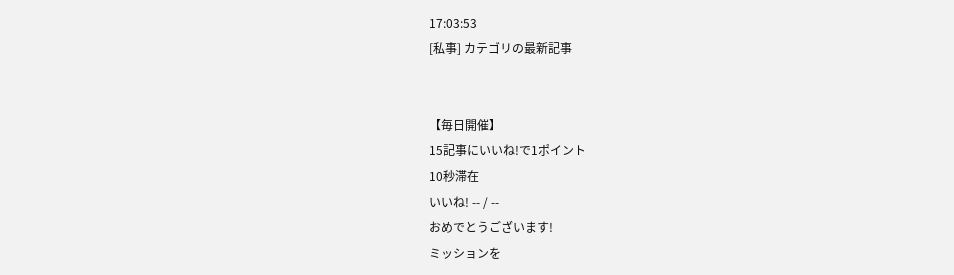17:03:53
[私事] カテゴリの最新記事


【毎日開催】
15記事にいいね!で1ポイント
10秒滞在
いいね! -- / --
おめでとうございます!
ミッションを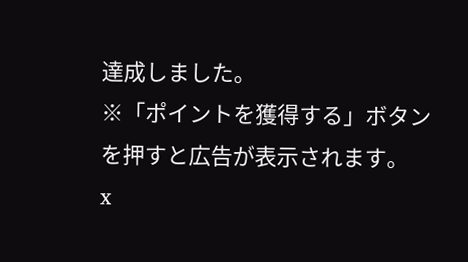達成しました。
※「ポイントを獲得する」ボタンを押すと広告が表示されます。
x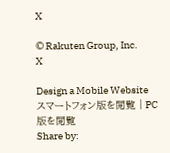X

© Rakuten Group, Inc.
X

Design a Mobile Website
スマートフォン版を閲覧 | PC版を閲覧
Share by: